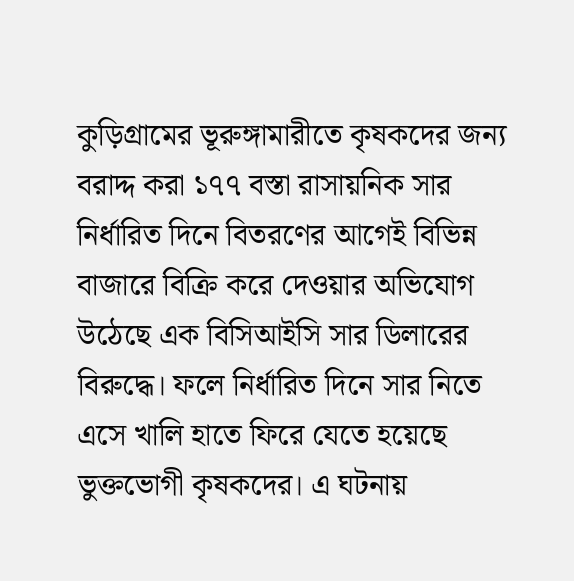কুড়িগ্রামের ভূরুঙ্গামারীতে কৃষকদের জন্য বরাদ্দ করা ১৭৭ বস্তা রাসায়নিক সার নির্ধারিত দিনে বিতরণের আগেই বিভিন্ন বাজারে বিক্রি করে দেওয়ার অভিযোগ উঠেছে এক বিসিআইসি সার ডিলারের বিরুদ্ধে। ফলে নির্ধারিত দিনে সার নিতে এসে খালি হাতে ফিরে যেতে হয়েছে ভুক্তভোগী কৃষকদের। এ ঘটনায়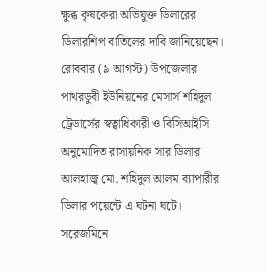ক্ষুব্ধ কৃষকেরা অভিযুক্ত ডিলারের ডিলারশিপ বাতিলের দাবি জানিয়েছেন।
রোববার (৯ আগস্ট) উপজেলার পাথরডুবী ইউনিয়নের মেসার্স শহিদুল ট্রেডার্সের স্বত্বাধিকারী ও বিসিআইসি অনুমোদিত রাসায়নিক সার ডিলার আলহাজ্ব মো. শহিদুল আলম ব্যাপারীর ডিলার পয়েন্টে এ ঘটনা ঘটে।
সরেজমিনে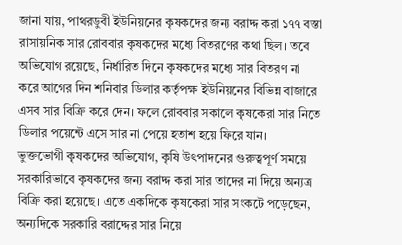জানা যায়, পাথরডুবী ইউনিয়নের কৃষকদের জন্য বরাদ্দ করা ১৭৭ বস্তা রাসায়নিক সার রোববার কৃষকদের মধ্যে বিতরণের কথা ছিল। তবে অভিযোগ রয়েছে, নির্ধারিত দিনে কৃষকদের মধ্যে সার বিতরণ না করে আগের দিন শনিবার ডিলার কর্তৃপক্ষ ইউনিয়নের বিভিন্ন বাজারে এসব সার বিক্রি করে দেন। ফলে রোববার সকালে কৃষকেরা সার নিতে ডিলার পয়েন্টে এসে সার না পেয়ে হতাশ হয়ে ফিরে যান।
ভুক্তভোগী কৃষকদের অভিযোগ, কৃষি উৎপাদনের গুরুত্বপূর্ণ সময়ে সরকারিভাবে কৃষকদের জন্য বরাদ্দ করা সার তাদের না দিয়ে অন্যত্র বিক্রি করা হয়েছে। এতে একদিকে কৃষকেরা সার সংকটে পড়েছেন, অন্যদিকে সরকারি বরাদ্দের সার নিয়ে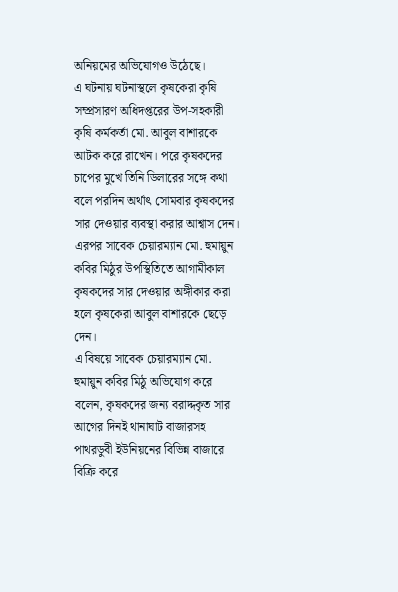অনিয়মের অভিযোগও উঠেছে।
এ ঘটনায় ঘটনাস্থলে কৃষকেরা কৃষি সম্প্রসারণ অধিদপ্তরের উপ-সহকারী কৃষি কর্মকর্তা মো. আবুল বাশারকে আটক করে রাখেন। পরে কৃষকদের চাপের মুখে তিনি ডিলারের সঙ্গে কথা বলে পরদিন অর্থাৎ সোমবার কৃষকদের সার দেওয়ার ব্যবস্থা করার আশ্বাস দেন। এরপর সাবেক চেয়ারম্যান মো. হুমায়ুন কবির মিঠুর উপস্থিতিতে আগামীকাল কৃষকদের সার দেওয়ার অঙ্গীকার করা হলে কৃষকেরা আবুল বাশারকে ছেড়ে দেন।
এ বিষয়ে সাবেক চেয়ারম্যান মো. হুমায়ুন কবির মিঠু অভিযোগ করে বলেন, কৃষকদের জন্য বরাদ্দকৃত সার আগের দিনই থানাঘাট বাজারসহ পাথরডুবী ইউনিয়নের বিভিন্ন বাজারে বিক্রি করে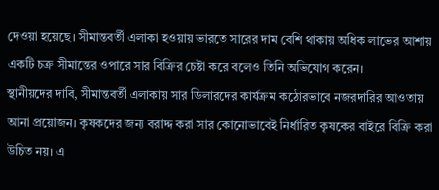দেওয়া হয়েছে। সীমান্তবর্তী এলাকা হওয়ায় ভারতে সারের দাম বেশি থাকায় অধিক লাভের আশায় একটি চক্র সীমান্তের ওপারে সার বিক্রির চেষ্টা করে বলেও তিনি অভিযোগ করেন।
স্থানীয়দের দাবি, সীমান্তবর্তী এলাকায় সার ডিলারদের কার্যক্রম কঠোরভাবে নজরদারির আওতায় আনা প্রয়োজন। কৃষকদের জন্য বরাদ্দ করা সার কোনোভাবেই নির্ধারিত কৃষকের বাইরে বিক্রি করা উচিত নয়। এ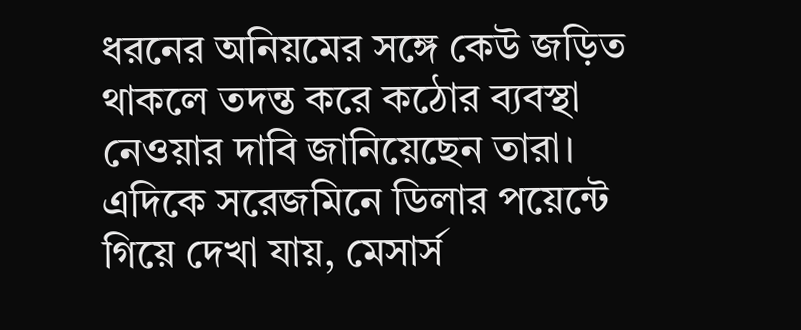ধরনের অনিয়মের সঙ্গে কেউ জড়িত থাকলে তদন্ত করে কঠোর ব্যবস্থা নেওয়ার দাবি জানিয়েছেন তারা।
এদিকে সরেজমিনে ডিলার পয়েন্টে গিয়ে দেখা যায়, মেসার্স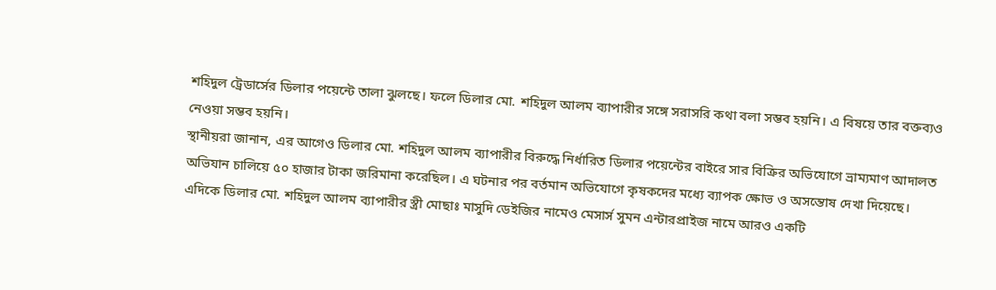শহিদুল ট্রেডার্সের ডিলার পয়েন্টে তালা ঝুলছে। ফলে ডিলার মো. শহিদুল আলম ব্যাপারীর সঙ্গে সরাসরি কথা বলা সম্ভব হয়নি। এ বিষয়ে তার বক্তব্যও নেওয়া সম্ভব হয়নি।
স্থানীয়রা জানান, এর আগেও ডিলার মো. শহিদুল আলম ব্যাপারীর বিরুদ্ধে নির্ধারিত ডিলার পয়েন্টের বাইরে সার বিক্রির অভিযোগে ভ্রাম্যমাণ আদালত অভিযান চালিয়ে ৫০ হাজার টাকা জরিমানা করেছিল। এ ঘটনার পর বর্তমান অভিযোগে কৃষকদের মধ্যে ব্যাপক ক্ষোভ ও অসন্তোষ দেখা দিয়েছে।
এদিকে ডিলার মো. শহিদুল আলম ব্যাপারীর স্ত্রী মোছাঃ মাসুদি ডেইজির নামেও মেসার্স সুমন এন্টারপ্রাইজ নামে আরও একটি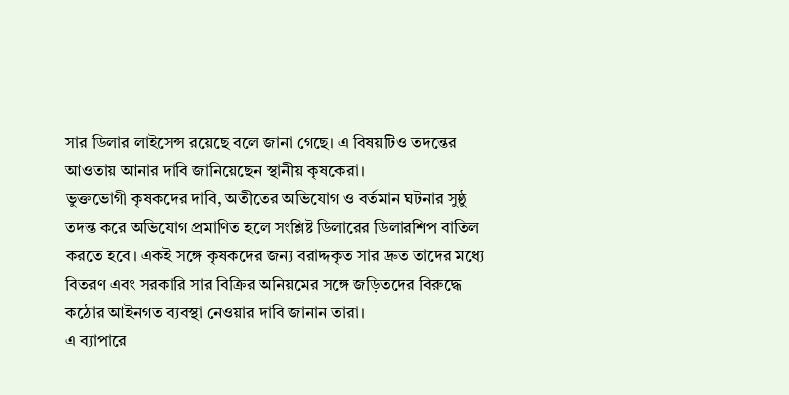সার ডিলার লাইসেন্স রয়েছে বলে জানা গেছে। এ বিষয়টিও তদন্তের আওতায় আনার দাবি জানিয়েছেন স্থানীয় কৃষকেরা।
ভুক্তভোগী কৃষকদের দাবি, অতীতের অভিযোগ ও বর্তমান ঘটনার সুষ্ঠু তদন্ত করে অভিযোগ প্রমাণিত হলে সংশ্লিষ্ট ডিলারের ডিলারশিপ বাতিল করতে হবে। একই সঙ্গে কৃষকদের জন্য বরাদ্দকৃত সার দ্রুত তাদের মধ্যে বিতরণ এবং সরকারি সার বিক্রির অনিয়মের সঙ্গে জড়িতদের বিরুদ্ধে কঠোর আইনগত ব্যবস্থা নেওয়ার দাবি জানান তারা।
এ ব্যাপারে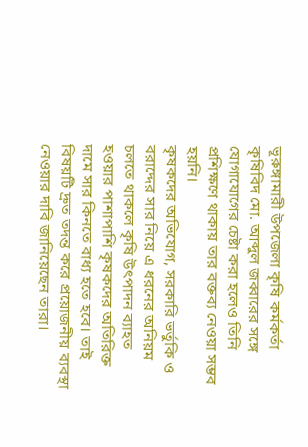ভূরুঙ্গামারী উপজেলা কৃষি কর্মকর্তা কৃষিবিদ মো. আব্দুল জব্বারের সঙ্গে যোগাযোগের চেষ্টা করা হলেও তিনি প্রশিক্ষণে থাকায় তার বক্তব্য নেওয়া সম্ভব হয়নি।
কৃষকদের অভিযোগ, সরকারি ভর্তুকি ও বরাদ্দের সার নিয়ে এ ধরনের অনিয়ম চলতে থাকলে কৃষি উৎপাদন ব্যাহত হওয়ার পাশাপাশি কৃষকদের অতিরিক্ত দামে সার কিনতে বাধ্য হতে হবে। তাই বিষয়টি দ্রুত তদন্ত করে প্রয়োজনীয় ব্যবস্থা নেওয়ার দাবি জানিয়েছেন তারা।